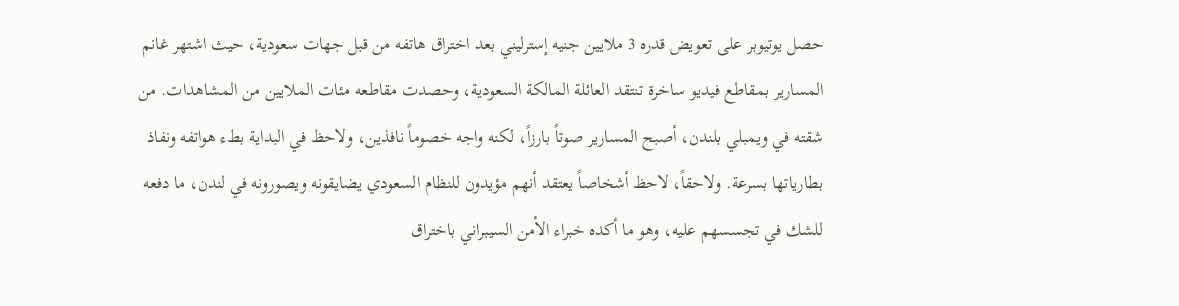حصل يوتيوبر على تعويض قدره 3 ملايين جنيه إسترليني بعد اختراق هاتفه من قبل جهات سعودية، حيث اشتهر غانم المسارير بمقاطع فيديو ساخرة تنتقد العائلة المالكة السعودية، وحصدت مقاطعه مئات الملايين من المشاهدات. من شقته في ويمبلي بلندن، أصبح المسارير صوتاً بارزاً، لكنه واجه خصوماً نافذين، ولاحظ في البداية بطء هواتفه ونفاذ بطارياتها بسرعة. ولاحقاً، لاحظ أشخاصاً يعتقد أنهم مؤيدون للنظام السعودي يضايقونه ويصورونه في لندن، ما دفعه للشك في تجسسهم عليه، وهو ما أكده خبراء الأمن السيبراني باختراق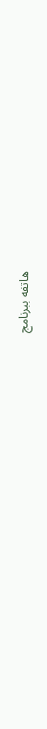هاتفه ببرنامج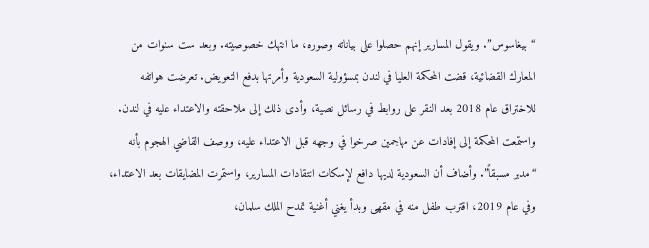“بيغاسوس”. ويقول المسارير إنهم حصلوا على بياناته وصوره، ما انتهك خصوصيته. وبعد ست سنوات من المعارك القضائية، قضت المحكمة العليا في لندن بمسؤولية السعودية وأمرتها بدفع التعويض. تعرضت هواتفه للاختراق عام 2018 بعد النقر على روابط في رسائل نصية، وأدى ذلك إلى ملاحقته والاعتداء عليه في لندن. واستمعت المحكمة إلى إفادات عن مهاجمين صرخوا في وجهه قبل الاعتداء عليه، ووصف القاضي الهجوم بأنه “مدبر مسبقاً”. وأضاف أن السعودية لديها دافع لإسكات انتقادات المسارير، واستمرت المضايقات بعد الاعتداء، وفي عام 2019، اقترب طفل منه في مقهى وبدأ يغني أغنية تمدح الملك سلمان،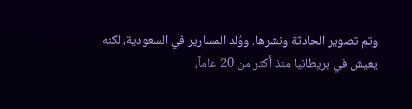وتم تصوير الحادثة ونشرها. ووُلد المسارير في السعودية، لكنه يعيش في بريطانيا منذ أكثر من 20 عاماً،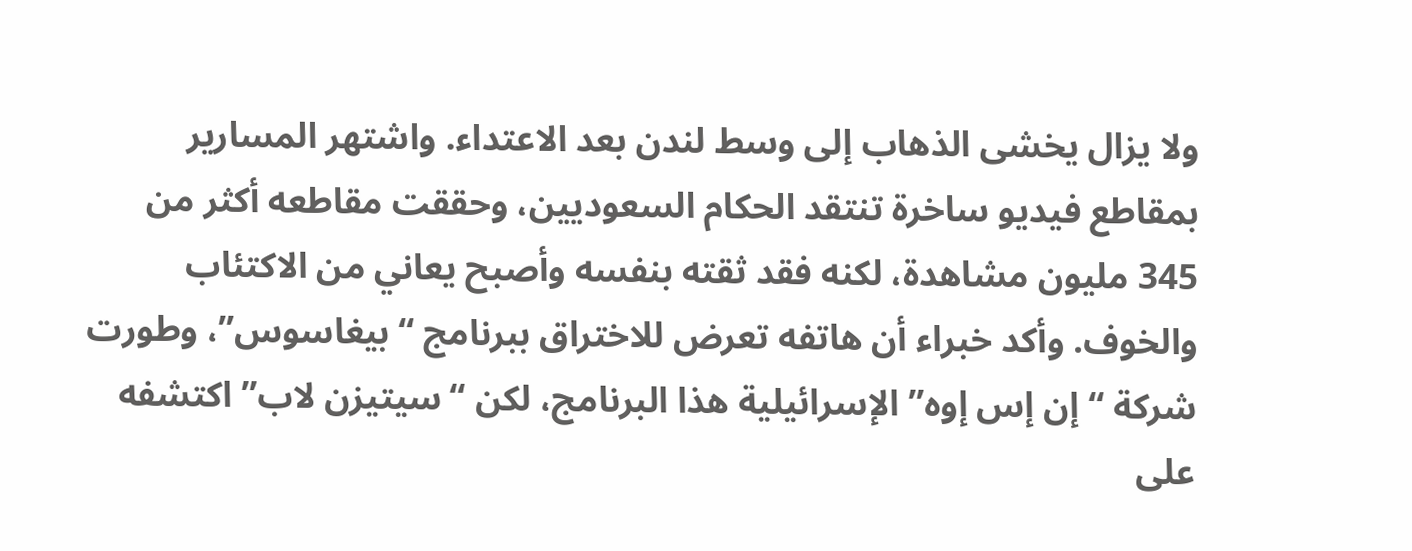ولا يزال يخشى الذهاب إلى وسط لندن بعد الاعتداء. واشتهر المسارير بمقاطع فيديو ساخرة تنتقد الحكام السعوديين، وحققت مقاطعه أكثر من 345 مليون مشاهدة، لكنه فقد ثقته بنفسه وأصبح يعاني من الاكتئاب والخوف. وأكد خبراء أن هاتفه تعرض للاختراق ببرنامج “بيغاسوس”، وطورت شركة “إن إس إوه” الإسرائيلية هذا البرنامج، لكن “سيتيزن لاب” اكتشفه على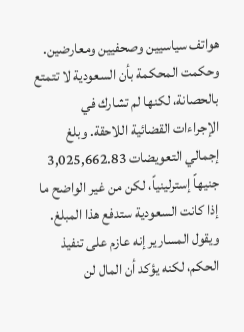هواتف سياسيين وصحفيين ومعارضين. وحكمت المحكمة بأن السعودية لا تتمتع بالحصانة، لكنها لم تشارك في الإجراءات القضائية اللاحقة. وبلغ إجمالي التعويضات 3,025,662.83 جنيهاً إسترلينياً، لكن من غير الواضح ما إذا كانت السعودية ستدفع هذا المبلغ. ويقول المسارير إنه عازم على تنفيذ الحكم، لكنه يؤكد أن المال لن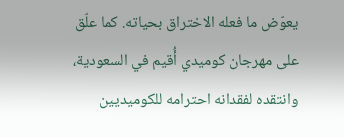يعوّض ما فعله الاختراق بحياته. كما علّق على مهرجان كوميدي أُقيم في السعودية، وانتقده لفقدانه احترامه للكوميديين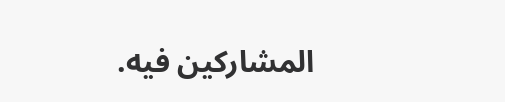المشاركين فيه.